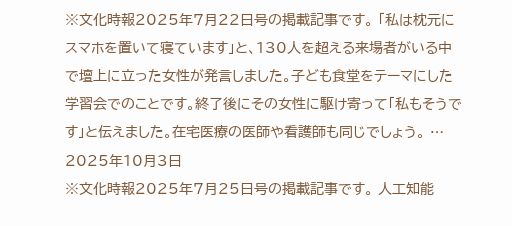※文化時報2025年7月22日号の掲載記事です。 「私は枕元にスマホを置いて寝ています」と、130人を超える来場者がいる中で壇上に立った女性が発言しました。子ども食堂をテーマにした学習会でのことです。終了後にその女性に駆け寄って「私もそうです」と伝えました。在宅医療の医師や看護師も同じでしょう。 …
2025年10月3日
※文化時報2025年7月25日号の掲載記事です。 人工知能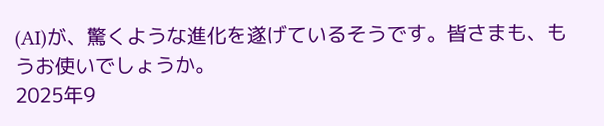(AI)が、驚くような進化を遂げているそうです。皆さまも、もうお使いでしょうか。
2025年9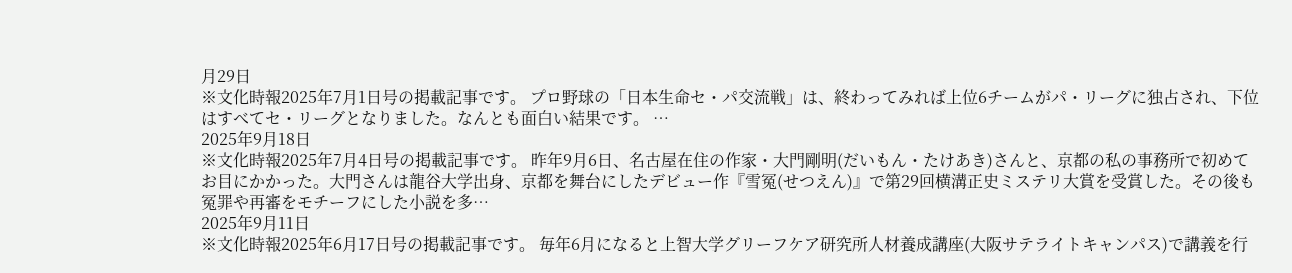月29日
※文化時報2025年7月1日号の掲載記事です。 プロ野球の「日本生命セ・パ交流戦」は、終わってみれば上位6チームがパ・リーグに独占され、下位はすべてセ・リーグとなりました。なんとも面白い結果です。 …
2025年9月18日
※文化時報2025年7月4日号の掲載記事です。 昨年9月6日、名古屋在住の作家・大門剛明(だいもん・たけあき)さんと、京都の私の事務所で初めてお目にかかった。大門さんは龍谷大学出身、京都を舞台にしたデビュー作『雪冤(せつえん)』で第29回横溝正史ミステリ大賞を受賞した。その後も冤罪や再審をモチーフにした小説を多…
2025年9月11日
※文化時報2025年6月17日号の掲載記事です。 毎年6月になると上智大学グリーフケア研究所人材養成講座(大阪サテライトキャンパス)で講義を行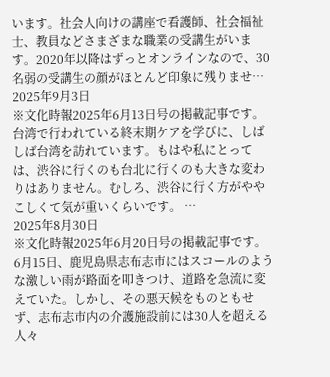います。社会人向けの講座で看護師、社会福祉士、教員などさまざまな職業の受講生がいます。2020年以降はずっとオンラインなので、30名弱の受講生の顔がほとんど印象に残りませ…
2025年9月3日
※文化時報2025年6月13日号の掲載記事です。 台湾で行われている終末期ケアを学びに、しばしば台湾を訪れています。もはや私にとっては、渋谷に行くのも台北に行くのも大きな変わりはありません。むしろ、渋谷に行く方がややこしくて気が重いくらいです。 …
2025年8月30日
※文化時報2025年6月20日号の掲載記事です。 6月15日、鹿児島県志布志市にはスコールのような激しい雨が路面を叩きつけ、道路を急流に変えていた。しかし、その悪天候をものともせず、志布志市内の介護施設前には30人を超える人々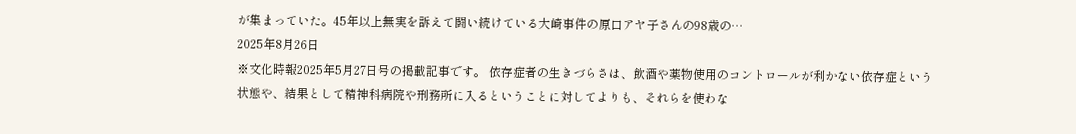が集まっていた。45年以上無実を訴えて闘い続けている大崎事件の原口アヤ子さんの98歳の…
2025年8月26日
※文化時報2025年5月27日号の掲載記事です。 依存症者の生きづらさは、飲酒や薬物使用のコントロールが利かない依存症という状態や、結果として精神科病院や刑務所に入るということに対してよりも、それらを使わな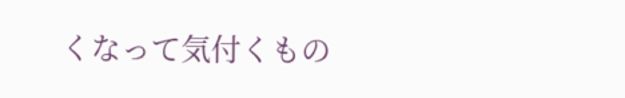くなって気付くもの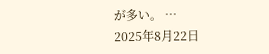が多い。 …
2025年8月22日